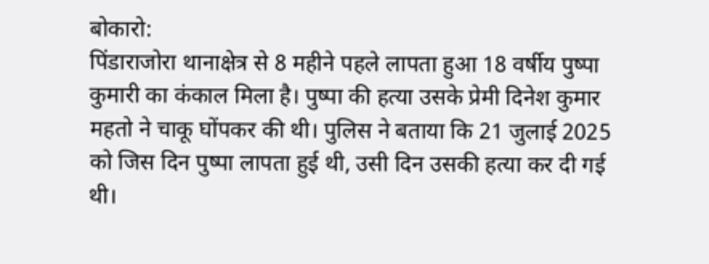बोकारो:
पिंडाराजोरा थानाक्षेत्र से 8 महीने पहले लापता हुआ 18 वर्षीय पुष्पा कुमारी का कंकाल मिला है। पुष्पा की हत्या उसके प्रेमी दिनेश कुमार महतो ने चाकू घोंपकर की थी। पुलिस ने बताया कि 21 जुलाई 2025 को जिस दिन पुष्पा लापता हुई थी, उसी दिन उसकी हत्या कर दी गई थी।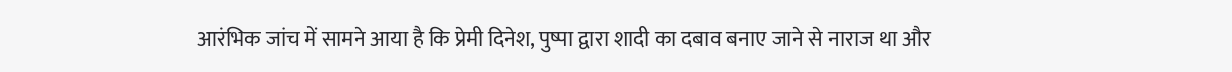आरंभिक जांच में सामने आया है कि प्रेमी दिनेश, पुष्पा द्वारा शादी का दबाव बनाए जाने से नाराज था और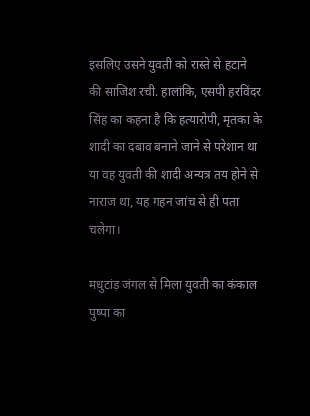इसलिए उसने युवती को रास्ते से हटाने की साजिश रची. हालांकि, एसपी हरविंदर सिंह का कहना है कि हत्यारोपी, मृतका के शादी का दबाव बनाने जाने से परेशान था या वह युवती की शादी अन्यत्र तय होने से नाराज था, यह गहन जांच से ही पता चलेगा।

मधुटांड़ जंगल से मिला युवती का कंकाल
पुष्पा का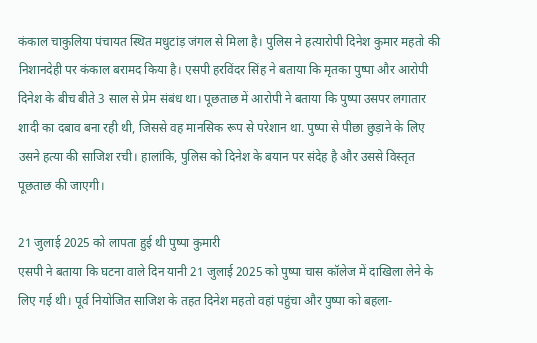कंकाल चाकुलिया पंचायत स्थित मधुटांड़ जंगल से मिला है। पुलिस ने हत्यारोपी दिनेश कुमार महतो की निशानदेही पर कंकाल बरामद किया है। एसपी हरविंदर सिंह ने बताया कि मृतका पुष्पा और आरोपी दिनेश के बीच बीते 3 साल से प्रेम संबंध था। पूछताछ में आरोपी ने बताया कि पुष्पा उसपर लगातार शादी का दबाव बना रही थी, जिससे वह मानसिक रूप से परेशान था. पुष्पा से पीछा छुड़ाने के लिए उसने हत्या की साजिश रची। हालांकि, पुलिस को दिनेश के बयान पर संदेह है और उससे विस्तृत पूछताछ की जाएगी।

21 जुलाई 2025 को लापता हुई थी पुष्पा कुमारी
एसपी ने बताया कि घटना वाले दिन यानी 21 जुलाई 2025 को पुष्पा चास कॉलेज में दाखिला लेने के लिए गई थी। पूर्व नियोजित साजिश के तहत दिनेश महतो वहां पहुंचा और पुष्पा को बहला-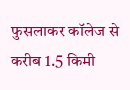फुसलाकर कॉलेज से करीब 1.5 किमी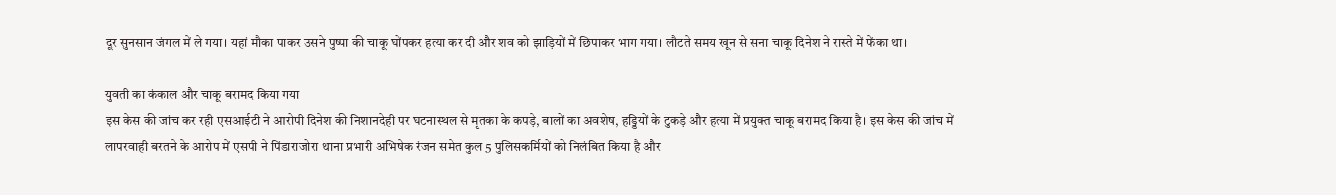दूर सुनसान जंगल में ले गया। यहां मौका पाकर उसने पुष्पा की चाकू घोंपकर हत्या कर दी और शव को झाड़ियों में छिपाकर भाग गया। लौटते समय खून से सना चाकू दिनेश ने रास्ते में फेंका था।

युवती का कंकाल और चाकू बरामद किया गया
इस केस की जांच कर रही एसआईटी ने आरोपी दिनेश की निशानदेही पर घटनास्थल से मृतका के कपड़े, बालों का अवशेष, हड्डियों के टुकड़े और हत्या में प्रयुक्त चाकू बरामद किया है। इस केस की जांच में लापरवाही बरतने के आरोप में एसपी ने पिंडाराजोरा थाना प्रभारी अभिषेक रंजन समेत कुल 5 पुलिसकर्मियों को निलंबित किया है और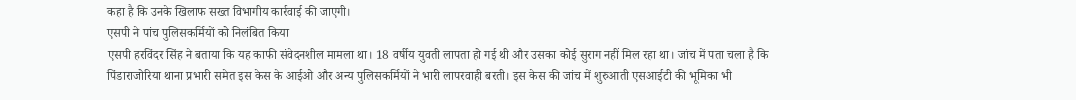कहा है कि उनके खिलाफ सख्त विभागीय कार्रवाई की जाएगी।
एसपी ने पांच पुलिसकर्मियों को निलंबित किया
एसपी हरविंदर सिंह ने बताया कि यह काफी संवेदनशील मामला था। 18 वर्षीय युवती लापता हो गई थी और उसका कोई सुराग नहीं मिल रहा था। जांच में पता चला है कि पिंडाराजोरिया थाना प्रभारी समेत इस केस के आईओ और अन्य पुलिसकर्मियों ने भारी लापरवाही बरती। इस केस की जांच में शुरुआती एसआईटी की भूमिका भी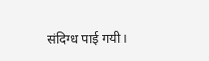संदिग्ध पाई गयी।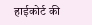हाईकोर्ट की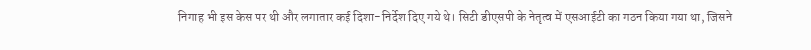निगाह भी इस केस पर थी और लगातार कई दिशा-निर्देश दिए गये थे। सिटी डीएसपी के नेतृत्व में एसआईटी का गठन किया गया था, जिसने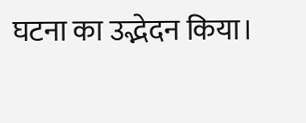घटना का उद्भेदन किया।